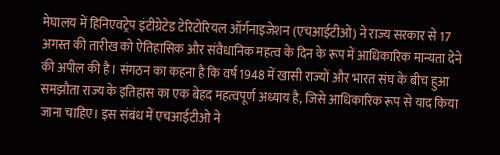मेघालय में हिनिएवट्रेप इंटीग्रेटेड टेरिटोरियल ऑर्गनाइजेशन (एचआईटीओ) ने राज्य सरकार से 17 अगस्त की तारीख को ऐतिहासिक और संवैधानिक महत्व के दिन के रूप में आधिकारिक मान्यता देने की अपील की है। संगठन का कहना है कि वर्ष 1948 में खासी राज्यों और भारत संघ के बीच हुआ समझौता राज्य के इतिहास का एक बेहद महत्वपूर्ण अध्याय है, जिसे आधिकारिक रूप से याद किया जाना चाहिए। इस संबंध में एचआईटीओ ने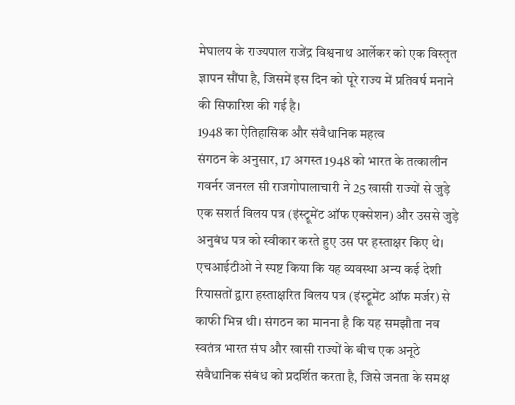मेघालय के राज्यपाल राजेंद्र विश्वनाथ आर्लेकर को एक विस्तृत ज्ञापन सौंपा है, जिसमें इस दिन को पूरे राज्य में प्रतिवर्ष मनाने की सिफारिश की गई है।
1948 का ऐतिहासिक और संवैधानिक महत्व
संगठन के अनुसार, 17 अगस्त 1948 को भारत के तत्कालीन गवर्नर जनरल सी राजगोपालाचारी ने 25 खासी राज्यों से जुड़े एक सशर्त विलय पत्र (इंस्ट्रूमेंट ऑफ एक्सेशन) और उससे जुड़े अनुबंध पत्र को स्वीकार करते हुए उस पर हस्ताक्षर किए थे। एचआईटीओ ने स्पष्ट किया कि यह व्यवस्था अन्य कई देशी रियासतों द्वारा हस्ताक्षरित विलय पत्र (इंस्ट्रूमेंट ऑफ मर्जर) से काफी भिन्न थी। संगठन का मानना है कि यह समझौता नव स्वतंत्र भारत संघ और खासी राज्यों के बीच एक अनूठे संवैधानिक संबंध को प्रदर्शित करता है, जिसे जनता के समक्ष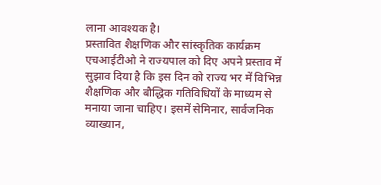लाना आवश्यक है।
प्रस्तावित शैक्षणिक और सांस्कृतिक कार्यक्रम
एचआईटीओ ने राज्यपाल को दिए अपने प्रस्ताव में सुझाव दिया है कि इस दिन को राज्य भर में विभिन्न शैक्षणिक और बौद्धिक गतिविधियों के माध्यम से मनाया जाना चाहिए। इसमें सेमिनार, सार्वजनिक व्याख्यान,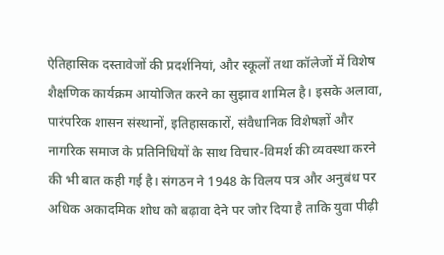ऐतिहासिक दस्तावेजों की प्रदर्शनियां, और स्कूलों तथा कॉलेजों में विशेष शैक्षणिक कार्यक्रम आयोजित करने का सुझाव शामिल है। इसके अलावा, पारंपरिक शासन संस्थानों, इतिहासकारों, संवैधानिक विशेषज्ञों और नागरिक समाज के प्रतिनिधियों के साथ विचार-विमर्श की व्यवस्था करने की भी बात कही गई है। संगठन ने 1948 के विलय पत्र और अनुबंध पर अधिक अकादमिक शोध को बढ़ावा देने पर जोर दिया है ताकि युवा पीढ़ी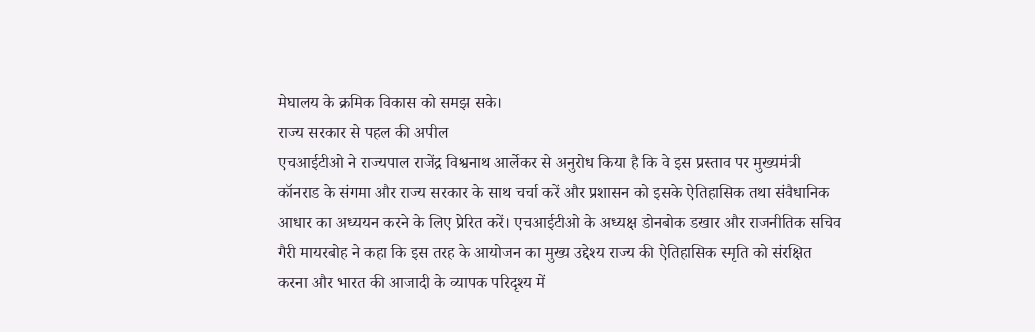मेघालय के क्रमिक विकास को समझ सके।
राज्य सरकार से पहल की अपील
एचआईटीओ ने राज्यपाल राजेंद्र विश्वनाथ आर्लेकर से अनुरोध किया है कि वे इस प्रस्ताव पर मुख्यमंत्री कॉनराड के संगमा और राज्य सरकार के साथ चर्चा करें और प्रशासन को इसके ऐतिहासिक तथा संवैधानिक आधार का अध्ययन करने के लिए प्रेरित करें। एचआईटीओ के अध्यक्ष डोनबोक डखार और राजनीतिक सचिव गैरी मायरबोह ने कहा कि इस तरह के आयोजन का मुख्य उद्देश्य राज्य की ऐतिहासिक स्मृति को संरक्षित करना और भारत की आजादी के व्यापक परिदृश्य में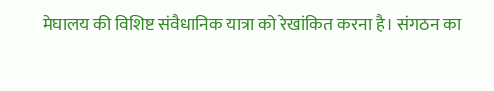मेघालय की विशिष्ट संवैधानिक यात्रा को रेखांकित करना है। संगठन का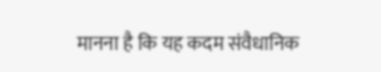मानना है कि यह कदम संवैधानिक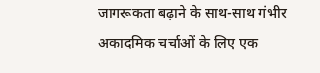जागरूकता बढ़ाने के साथ-साथ गंभीर अकादमिक चर्चाओं के लिए एक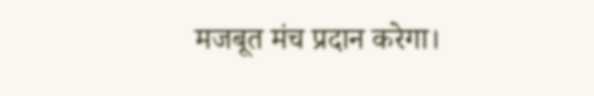मजबूत मंच प्रदान करेगा।